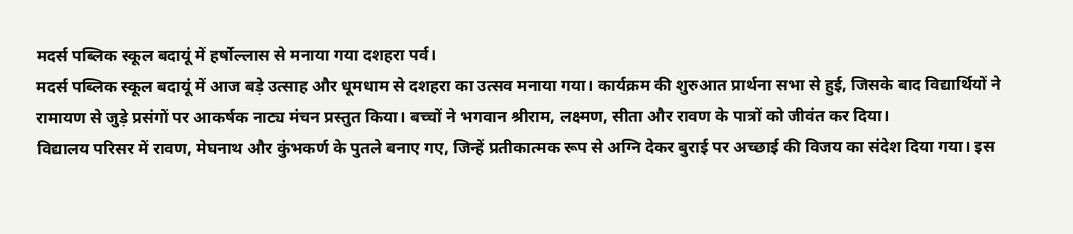मदर्स पब्लिक स्कूल बदायूं में हर्षोल्लास से मनाया गया दशहरा पर्व।
मदर्स पब्लिक स्कूल बदायूं में आज बड़े उत्साह और धूमधाम से दशहरा का उत्सव मनाया गया। कार्यक्रम की शुरुआत प्रार्थना सभा से हुई, जिसके बाद विद्यार्थियों ने रामायण से जुड़े प्रसंगों पर आकर्षक नाट्य मंचन प्रस्तुत किया। बच्चों ने भगवान श्रीराम, लक्ष्मण, सीता और रावण के पात्रों को जीवंत कर दिया।
विद्यालय परिसर में रावण, मेघनाथ और कुंभकर्ण के पुतले बनाए गए, जिन्हें प्रतीकात्मक रूप से अग्नि देकर बुराई पर अच्छाई की विजय का संदेश दिया गया। इस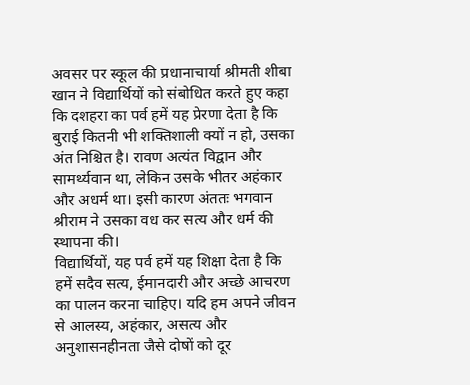अवसर पर स्कूल की प्रधानाचार्या श्रीमती शीबा खान ने विद्यार्थियों को संबोधित करते हुए कहा कि दशहरा का पर्व हमें यह प्रेरणा देता है कि बुराई कितनी भी शक्तिशाली क्यों न हो, उसका अंत निश्चित है। रावण अत्यंत विद्वान और सामर्थ्यवान था, लेकिन उसके भीतर अहंकार और अधर्म था। इसी कारण अंततः भगवान श्रीराम ने उसका वध कर सत्य और धर्म की स्थापना की।
विद्यार्थियों, यह पर्व हमें यह शिक्षा देता है कि हमें सदैव सत्य, ईमानदारी और अच्छे आचरण का पालन करना चाहिए। यदि हम अपने जीवन से आलस्य, अहंकार, असत्य और अनुशासनहीनता जैसे दोषों को दूर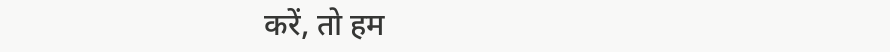करें, तो हम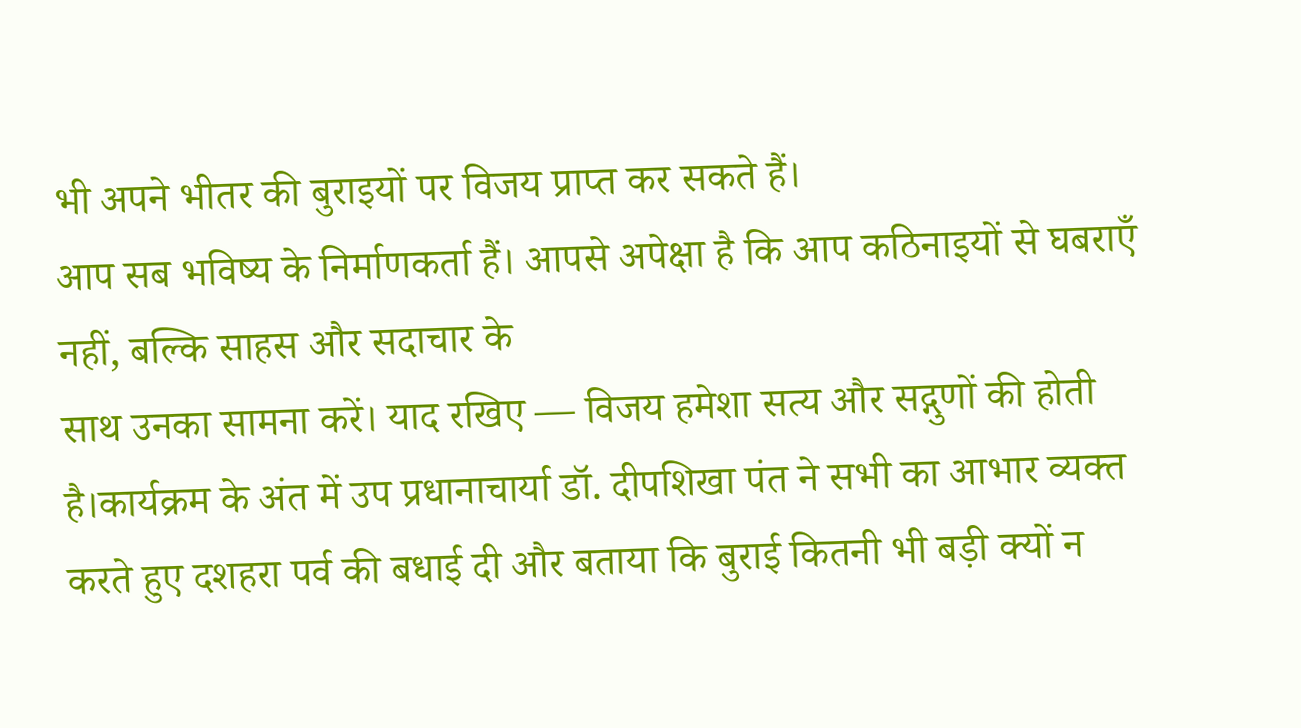भी अपने भीतर की बुराइयों पर विजय प्राप्त कर सकते हैं।
आप सब भविष्य के निर्माणकर्ता हैं। आपसे अपेक्षा है कि आप कठिनाइयों से घबराएँ नहीं, बल्कि साहस और सदाचार के
साथ उनका सामना करें। याद रखिए — विजय हमेशा सत्य और सद्गुणों की होती है।कार्यक्रम के अंत में उप प्रधानाचार्या डॉ. दीपशिखा पंत ने सभी का आभार व्यक्त करते हुए दशहरा पर्व की बधाई दी और बताया कि बुराई कितनी भी बड़ी क्यों न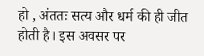हो , अंततः सत्य और धर्म की ही जीत होती है। इस अवसर पर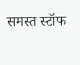समस्त स्टॉफ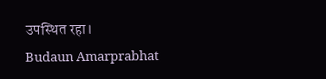उपस्थित रहा।
Budaun Amarprabhat